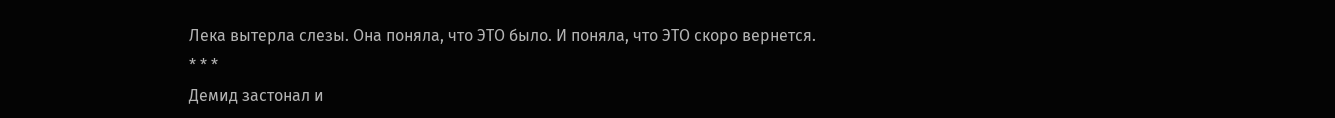Лека вытерла слезы. Она поняла, что ЭТО было. И поняла, что ЭТО скоро вернется.
* * *
Демид застонал и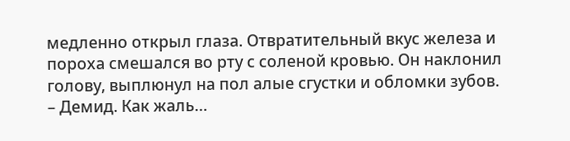медленно открыл глаза. Отвратительный вкус железа и пороха смешался во рту с соленой кровью. Он наклонил голову, выплюнул на пол алые сгустки и обломки зубов.
– Демид. Как жаль…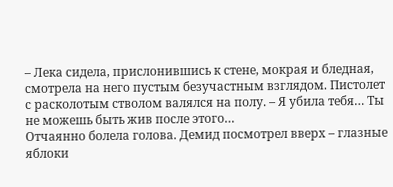– Лека сидела, прислонившись к стене, мокрая и бледная, смотрела на него пустым безучастным взглядом. Пистолет с расколотым стволом валялся на полу. – Я убила тебя… Ты не можешь быть жив после этого…
Отчаянно болела голова. Демид посмотрел вверх – глазные яблоки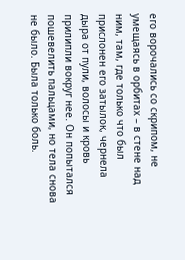его ворочались со скрипом, не умещаясь в орбитах – в стене над ним, там, где только что был прислонен его затылок, чернела дыра от пули, волосы и кровь прилипли вокруг нее. Он попытался пошевелить пальцами, но тела снова не было. Была только боль.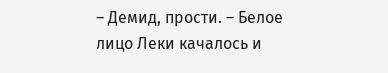– Демид, прости. – Белое лицо Леки качалось и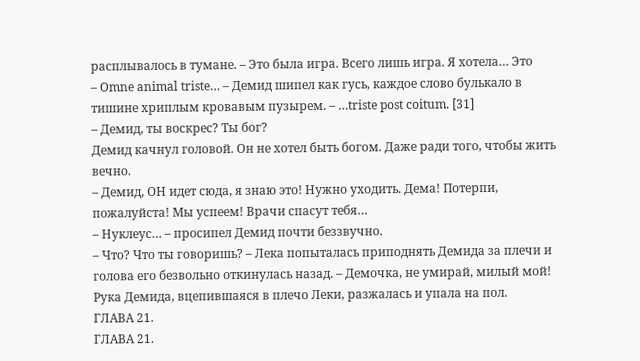расплывалось в тумане. – Это была игра. Всего лишь игра. Я хотела… Это
– Omne animal triste… – Демид шипел как гусь, каждое слово булькало в тишине хриплым кровавым пузырем. – …triste post coitum. [31]
– Демид, ты воскрес? Ты бог?
Демид качнул головой. Он не хотел быть богом. Даже ради того, чтобы жить вечно.
– Демид, ОН идет сюда, я знаю это! Нужно уходить. Дема! Потерпи, пожалуйста! Мы успеем! Врачи спасут тебя…
– Нуклеус… – просипел Демид почти беззвучно.
– Что? Что ты говоришь? – Лека попыталась приподнять Демида за плечи и голова его безвольно откинулась назад. – Демочка, не умирай, милый мой!
Рука Демида, вцепившаяся в плечо Леки, разжалась и упала на пол.
ГЛАВА 21.
ГЛАВА 21.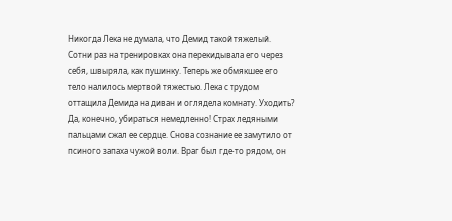Никогда Лека не думала, что Демид такой тяжелый. Сотни раз на тренировках она перекидывала его через себя, швыряла, как пушинку. Теперь же обмякшее его тело налилось мертвой тяжестью. Лека с трудом оттащила Демида на диван и оглядела комнату. Уходить? Да, конечно, убираться немедленно! Страх ледяными пальцами сжал ее сердце. Снова сознание ее замутило от псиного запаха чужой воли. Враг был где-то рядом, он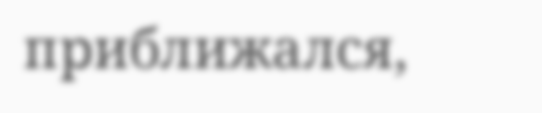приближался,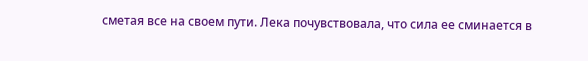сметая все на своем пути. Лека почувствовала, что сила ее сминается в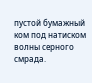пустой бумажный ком под натиском волны серного смрада.